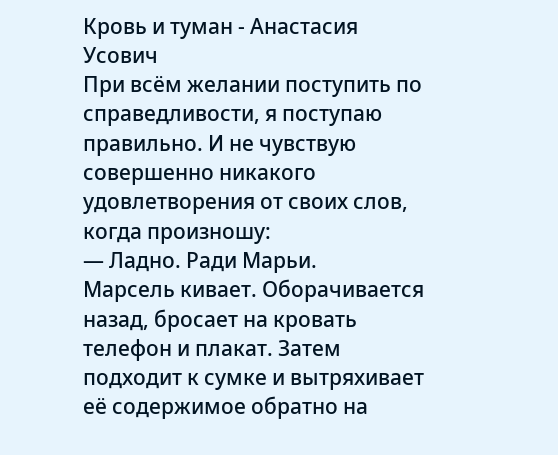Кровь и туман - Анастасия Усович
При всём желании поступить по справедливости, я поступаю правильно. И не чувствую совершенно никакого удовлетворения от своих слов, когда произношу:
— Ладно. Ради Марьи.
Марсель кивает. Оборачивается назад, бросает на кровать телефон и плакат. Затем подходит к сумке и вытряхивает её содержимое обратно на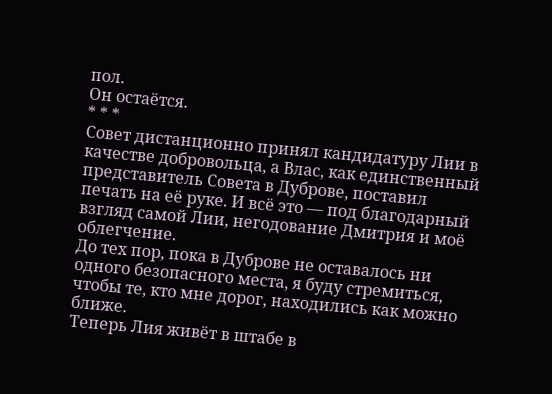пол.
Он остаётся.
* * *
Совет дистанционно принял кандидатуру Лии в качестве добровольца, а Влас, как единственный представитель Совета в Дуброве, поставил печать на её руке. И всё это — под благодарный взгляд самой Лии, негодование Дмитрия и моё облегчение.
До тех пор, пока в Дуброве не оставалось ни одного безопасного места, я буду стремиться, чтобы те, кто мне дорог, находились как можно ближе.
Теперь Лия живёт в штабе в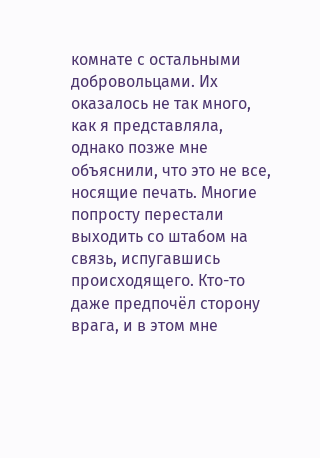комнате с остальными добровольцами. Их оказалось не так много, как я представляла, однако позже мне объяснили, что это не все, носящие печать. Многие попросту перестали выходить со штабом на связь, испугавшись происходящего. Кто-то даже предпочёл сторону врага, и в этом мне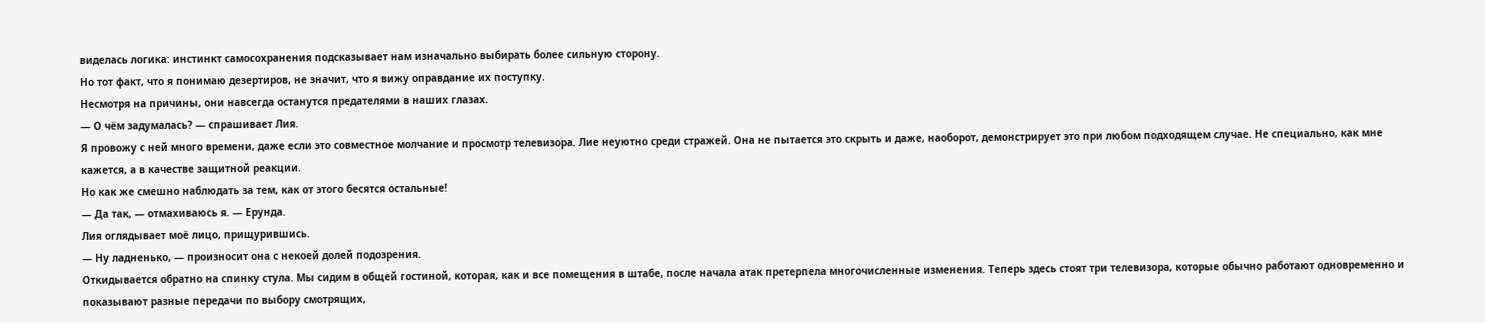виделась логика: инстинкт самосохранения подсказывает нам изначально выбирать более сильную сторону.
Но тот факт, что я понимаю дезертиров, не значит, что я вижу оправдание их поступку.
Несмотря на причины, они навсегда останутся предателями в наших глазах.
— О чём задумалась? — спрашивает Лия.
Я провожу с ней много времени, даже если это совместное молчание и просмотр телевизора. Лие неуютно среди стражей. Она не пытается это скрыть и даже, наоборот, демонстрирует это при любом подходящем случае. Не специально, как мне кажется, а в качестве защитной реакции.
Но как же смешно наблюдать за тем, как от этого бесятся остальные!
— Да так, — отмахиваюсь я. — Ерунда.
Лия оглядывает моё лицо, прищурившись.
— Ну ладненько, — произносит она с некоей долей подозрения.
Откидывается обратно на спинку стула. Мы сидим в общей гостиной, которая, как и все помещения в штабе, после начала атак претерпела многочисленные изменения. Теперь здесь стоят три телевизора, которые обычно работают одновременно и показывают разные передачи по выбору смотрящих,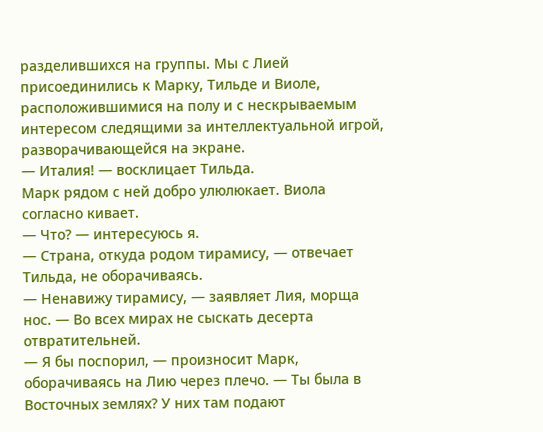разделившихся на группы. Мы с Лией присоединились к Марку, Тильде и Виоле, расположившимися на полу и с нескрываемым интересом следящими за интеллектуальной игрой, разворачивающейся на экране.
— Италия! — восклицает Тильда.
Марк рядом с ней добро улюлюкает. Виола согласно кивает.
— Что? — интересуюсь я.
— Страна, откуда родом тирамису, — отвечает Тильда, не оборачиваясь.
— Ненавижу тирамису, — заявляет Лия, морща нос. — Во всех мирах не сыскать десерта отвратительней.
— Я бы поспорил, — произносит Марк, оборачиваясь на Лию через плечо. — Ты была в Восточных землях? У них там подают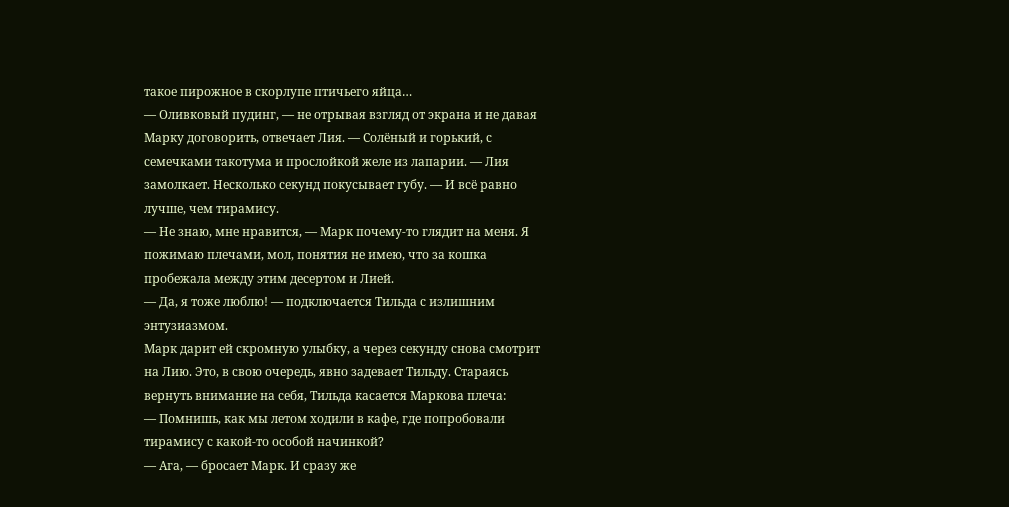такое пирожное в скорлупе птичьего яйца…
— Оливковый пудинг, — не отрывая взгляд от экрана и не давая Марку договорить, отвечает Лия. — Солёный и горький, с семечками такотума и прослойкой желе из лапарии. — Лия замолкает. Несколько секунд покусывает губу. — И всё равно лучше, чем тирамису.
— Не знаю, мне нравится, — Марк почему-то глядит на меня. Я пожимаю плечами, мол, понятия не имею, что за кошка пробежала между этим десертом и Лией.
— Да, я тоже люблю! — подключается Тильда с излишним энтузиазмом.
Марк дарит ей скромную улыбку, а через секунду снова смотрит на Лию. Это, в свою очередь, явно задевает Тильду. Стараясь вернуть внимание на себя, Тильда касается Маркова плеча:
— Помнишь, как мы летом ходили в кафе, где попробовали тирамису с какой-то особой начинкой?
— Ага, — бросает Марк. И сразу же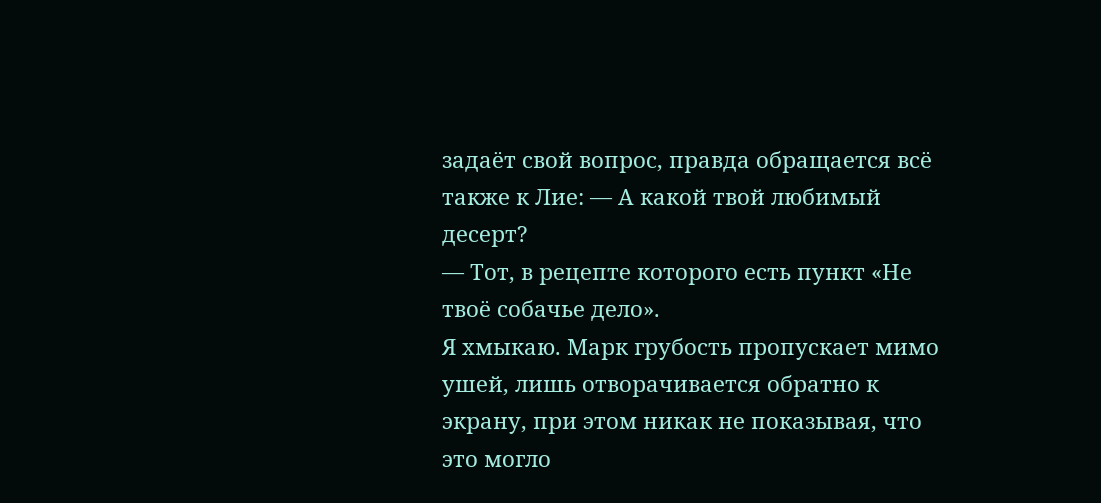задаёт свой вопрос, правда обращается всё также к Лие: — А какой твой любимый десерт?
— Тот, в рецепте которого есть пункт «Не твоё собачье дело».
Я хмыкаю. Марк грубость пропускает мимо ушей, лишь отворачивается обратно к экрану, при этом никак не показывая, что это могло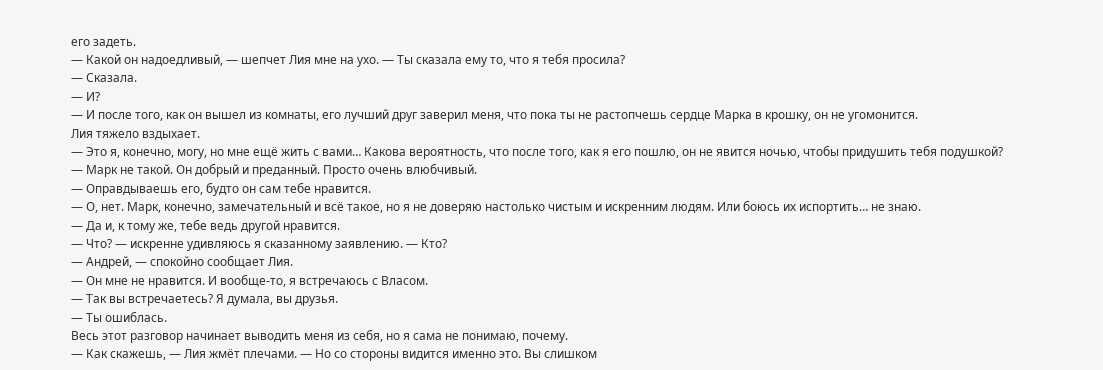его задеть.
— Какой он надоедливый, — шепчет Лия мне на ухо. — Ты сказала ему то, что я тебя просила?
— Сказала.
— И?
— И после того, как он вышел из комнаты, его лучший друг заверил меня, что пока ты не растопчешь сердце Марка в крошку, он не угомонится.
Лия тяжело вздыхает.
— Это я, конечно, могу, но мне ещё жить с вами… Какова вероятность, что после того, как я его пошлю, он не явится ночью, чтобы придушить тебя подушкой?
— Марк не такой. Он добрый и преданный. Просто очень влюбчивый.
— Оправдываешь его, будто он сам тебе нравится.
— О, нет. Марк, конечно, замечательный и всё такое, но я не доверяю настолько чистым и искренним людям. Или боюсь их испортить… не знаю.
— Да и, к тому же, тебе ведь другой нравится.
— Что? — искренне удивляюсь я сказанному заявлению. — Кто?
— Андрей, — спокойно сообщает Лия.
— Он мне не нравится. И вообще-то, я встречаюсь с Власом.
— Так вы встречаетесь? Я думала, вы друзья.
— Ты ошиблась.
Весь этот разговор начинает выводить меня из себя, но я сама не понимаю, почему.
— Как скажешь, — Лия жмёт плечами. — Но со стороны видится именно это. Вы слишком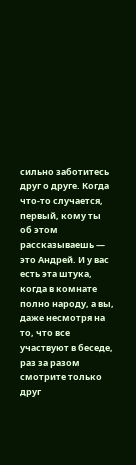сильно заботитесь друг о друге. Когда что-то случается, первый, кому ты об этом рассказываешь — это Андрей. И у вас есть эта штука, когда в комнате полно народу, а вы, даже несмотря на то, что все участвуют в беседе, раз за разом смотрите только друг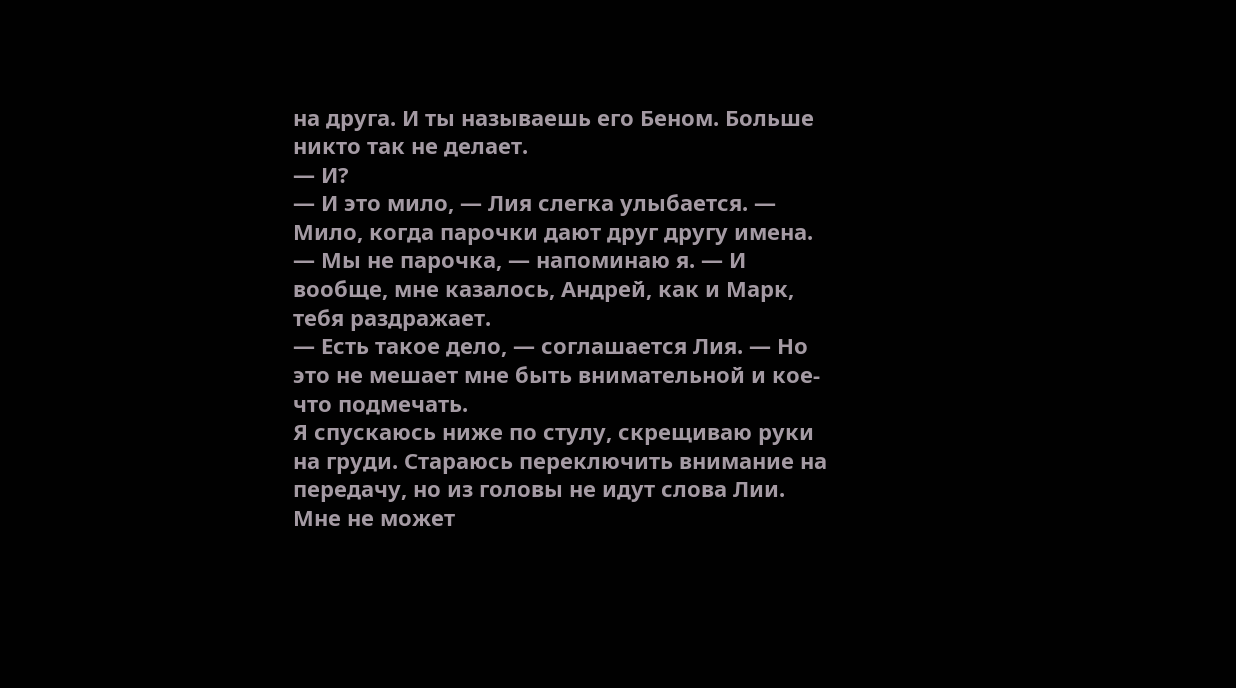на друга. И ты называешь его Беном. Больше никто так не делает.
— И?
— И это мило, — Лия слегка улыбается. — Мило, когда парочки дают друг другу имена.
— Мы не парочка, — напоминаю я. — И вообще, мне казалось, Андрей, как и Марк, тебя раздражает.
— Есть такое дело, — соглашается Лия. — Но это не мешает мне быть внимательной и кое-что подмечать.
Я спускаюсь ниже по стулу, скрещиваю руки на груди. Стараюсь переключить внимание на передачу, но из головы не идут слова Лии. Мне не может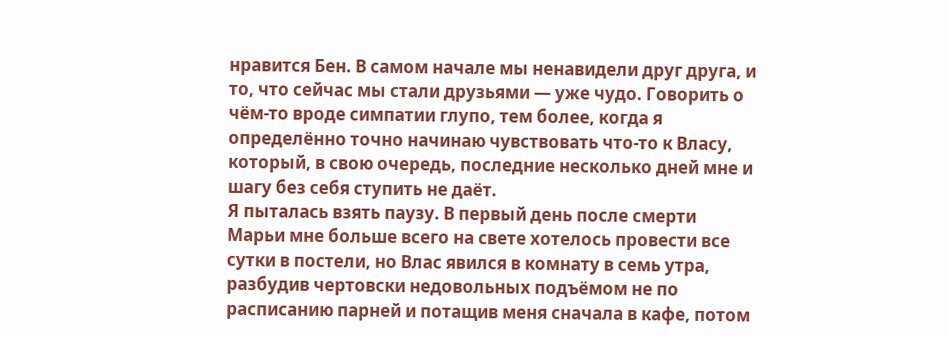нравится Бен. В самом начале мы ненавидели друг друга, и то, что сейчас мы стали друзьями — уже чудо. Говорить о чём-то вроде симпатии глупо, тем более, когда я определённо точно начинаю чувствовать что-то к Власу, который, в свою очередь, последние несколько дней мне и шагу без себя ступить не даёт.
Я пыталась взять паузу. В первый день после смерти Марьи мне больше всего на свете хотелось провести все сутки в постели, но Влас явился в комнату в семь утра, разбудив чертовски недовольных подъёмом не по расписанию парней и потащив меня сначала в кафе, потом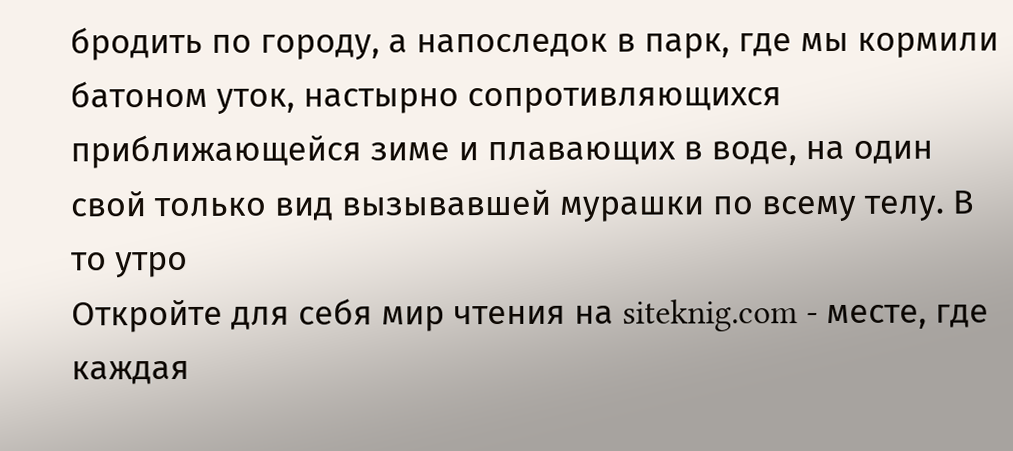бродить по городу, а напоследок в парк, где мы кормили батоном уток, настырно сопротивляющихся приближающейся зиме и плавающих в воде, на один свой только вид вызывавшей мурашки по всему телу. В то утро
Откройте для себя мир чтения на siteknig.com - месте, где каждая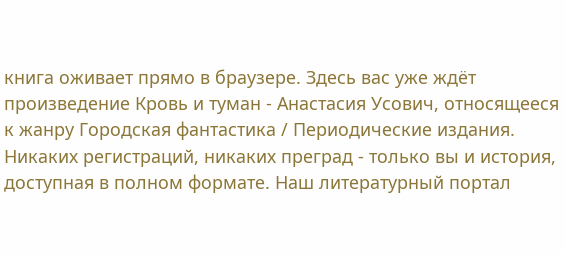книга оживает прямо в браузере. Здесь вас уже ждёт произведение Кровь и туман - Анастасия Усович, относящееся к жанру Городская фантастика / Периодические издания. Никаких регистраций, никаких преград - только вы и история, доступная в полном формате. Наш литературный портал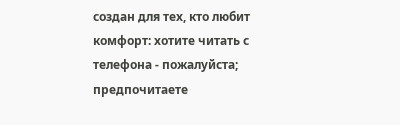создан для тех, кто любит комфорт: хотите читать с телефона - пожалуйста; предпочитаете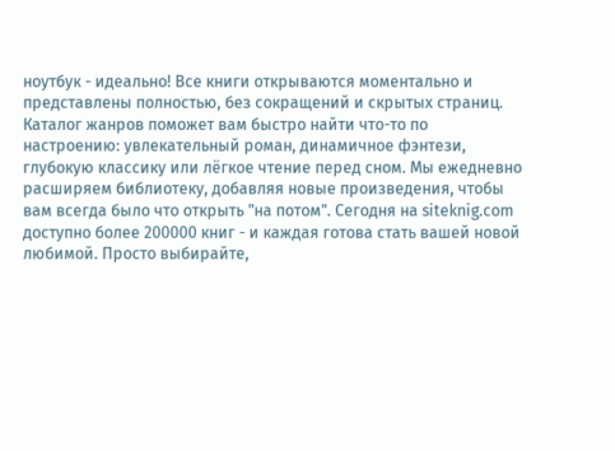ноутбук - идеально! Все книги открываются моментально и представлены полностью, без сокращений и скрытых страниц. Каталог жанров поможет вам быстро найти что-то по настроению: увлекательный роман, динамичное фэнтези, глубокую классику или лёгкое чтение перед сном. Мы ежедневно расширяем библиотеку, добавляя новые произведения, чтобы вам всегда было что открыть "на потом". Сегодня на siteknig.com доступно более 200000 книг - и каждая готова стать вашей новой любимой. Просто выбирайте,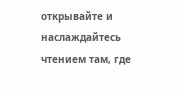открывайте и наслаждайтесь чтением там, где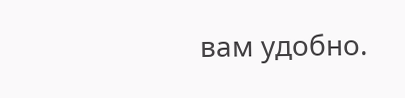вам удобно.